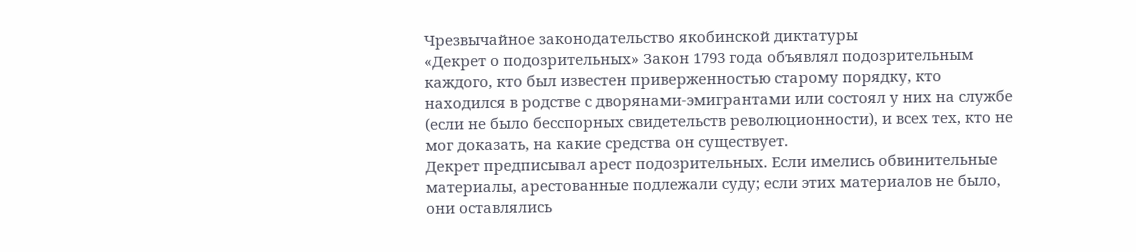Чрезвычайное законодательство якобинской диктатуры
«Декрет о подозрительных» Закон 1793 года объявлял подозрительным каждого, кто был известен приверженностью старому порядку, кто находился в родстве с дворянами-эмигрантами или состоял у них на службе (если не было бесспорных свидетельств революционности), и всех тех, кто не мог доказать, на какие средства он существует.
Декрет предписывал арест подозрительных. Если имелись обвинительные материалы, арестованные подлежали суду; если этих материалов не было, они оставлялись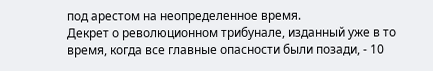под арестом на неопределенное время.
Декрет о революционном трибунале, изданный уже в то время, когда все главные опасности были позади, - 10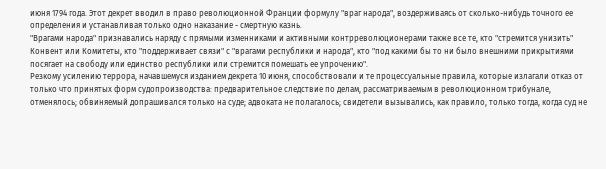июня 1794 года. Этот декрет вводил в право революционной Франции формулу "враг народа", воздерживаясь от сколько-нибудь точного ее определения и устанавливая только одно наказание - смертную казнь.
"Врагами народа" признавались наряду с прямыми изменниками и активными контрреволюционерами также все те, кто "стремится унизить" Конвент или Комитеты, кто "поддерживает связи" с "врагами республики и народа", кто "под какими бы то ни было внешними прикрытиями посягает на свободу или единство республики или стремится помешать ее упрочению".
Резкому усилению террора, начавшемуся изданием декрета 10 июня, способствовали и те процессуальные правила, которые излагали отказ от только что принятых форм судопроизводства: предварительное следствие по делам, рассматриваемым в революционном трибунале, отменялось; обвиняемый допрашивался только на суде; адвоката не полагалось; свидетели вызывались, как правило, только тогда, когда суд не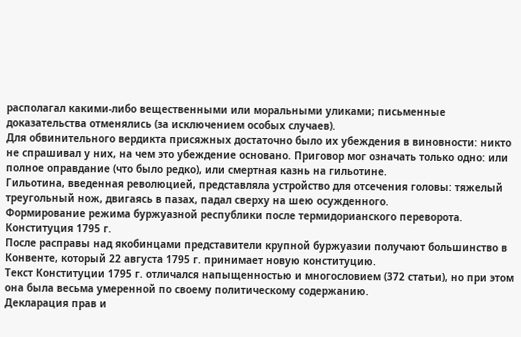располагал какими-либо вещественными или моральными уликами; письменные доказательства отменялись (за исключением особых случаев).
Для обвинительного вердикта присяжных достаточно было их убеждения в виновности: никто не спрашивал у них, на чем это убеждение основано. Приговор мог означать только одно: или полное оправдание (что было редко), или смертная казнь на гильотине.
Гильотина, введенная революцией, представляла устройство для отсечения головы: тяжелый треугольный нож, двигаясь в пазах, падал сверху на шею осужденного.
Формирование режима буржуазной республики после термидорианского переворота. Конституция 1795 г.
После расправы над якобинцами представители крупной буржуазии получают большинство в Конвенте, который 22 августа 1795 г. принимает новую конституцию.
Текст Конституции 1795 г. отличался напыщенностью и многословием (372 статьи), но при этом она была весьма умеренной по своему политическому содержанию.
Декларация прав и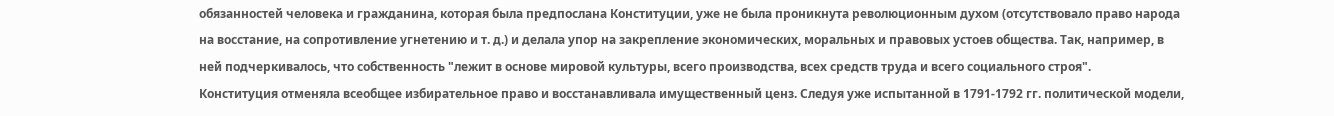обязанностей человека и гражданина, которая была предпослана Конституции, уже не была проникнута революционным духом (отсутствовало право народа на восстание, на сопротивление угнетению и т. д.) и делала упор на закрепление экономических, моральных и правовых устоев общества. Так, например, в ней подчеркивалось, что собственность "лежит в основе мировой культуры, всего производства, всех средств труда и всего социального строя".
Конституция отменяла всеобщее избирательное право и восстанавливала имущественный ценз. Следуя уже испытанной в 1791-1792 гг. политической модели,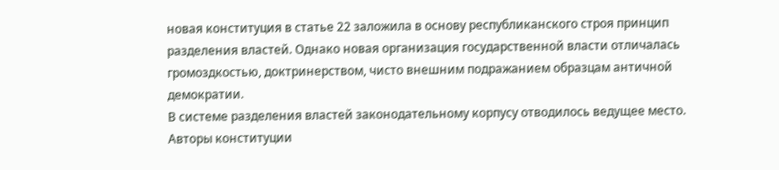новая конституция в статье 22 заложила в основу республиканского строя принцип разделения властей. Однако новая организация государственной власти отличалась громоздкостью, доктринерством, чисто внешним подражанием образцам античной демократии.
В системе разделения властей законодательному корпусу отводилось ведущее место. Авторы конституции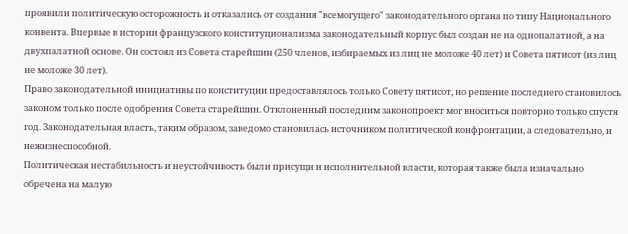проявили политическую осторожность и отказались от создания "всемогущего" законодательного органа по типу Национального конвента. Впервые в истории французского конституционализма законодательный корпус был создан не на однопалатной, а на двухпалатной основе. Он состоял из Совета старейшин (250 членов, избираемых из лиц не моложе 40 лет) и Совета пятисот (из лиц не моложе 30 лет).
Право законодательной инициативы по конституции предоставлялось только Совету пятисот, но решение последнего становилось законом только после одобрения Совета старейшин. Отклоненный последним законопроект мог вноситься повторно только спустя год. Законодательная власть, таким образом, заведомо становилась источником политической конфронтации, а следовательно, и нежизнеспособной.
Политическая нестабильность и неустойчивость были присущи и исполнительной власти, которая также была изначально обречена на малую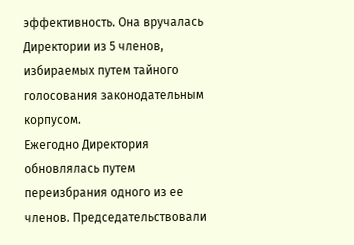эффективность. Она вручалась Директории из 5 членов, избираемых путем тайного голосования законодательным корпусом.
Ежегодно Директория обновлялась путем переизбрания одного из ее членов. Председательствовали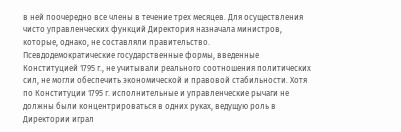в ней поочередно все члены в течение трех месяцев. Для осуществления чисто управленческих функций Директория назначала министров, которые, однако, не составляли правительство.
Псевдодемократические государственные формы, введенные Конституцией 1795 г., не учитывали реального соотношения политических сил, не могли обеспечить экономической и правовой стабильности. Хотя по Конституции 1795 г. исполнительные и управленческие рычаги не должны были концентрироваться в одних руках, ведущую роль в Директории играл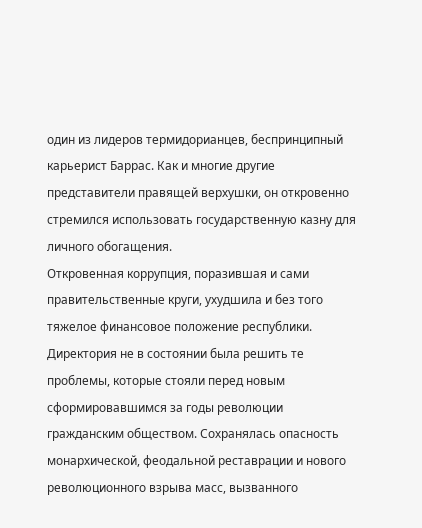один из лидеров термидорианцев, беспринципный карьерист Баррас. Как и многие другие представители правящей верхушки, он откровенно стремился использовать государственную казну для личного обогащения.
Откровенная коррупция, поразившая и сами правительственные круги, ухудшила и без того тяжелое финансовое положение республики. Директория не в состоянии была решить те проблемы, которые стояли перед новым сформировавшимся за годы революции гражданским обществом. Сохранялась опасность монархической, феодальной реставрации и нового революционного взрыва масс, вызванного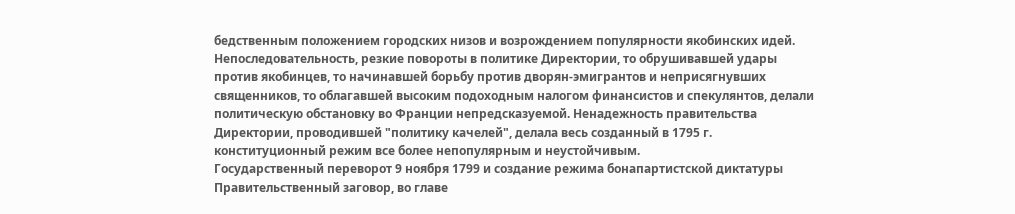бедственным положением городских низов и возрождением популярности якобинских идей.
Непоследовательность, резкие повороты в политике Директории, то обрушивавшей удары против якобинцев, то начинавшей борьбу против дворян-эмигрантов и неприсягнувших священников, то облагавшей высоким подоходным налогом финансистов и спекулянтов, делали политическую обстановку во Франции непредсказуемой. Ненадежность правительства Директории, проводившей "политику качелей", делала весь созданный в 1795 г. конституционный режим все более непопулярным и неустойчивым.
Государственный переворот 9 ноября 1799 и создание режима бонапартистской диктатуры
Правительственный заговор, во главе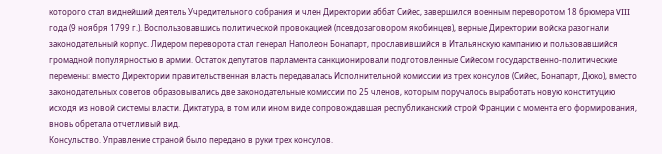которого стал виднейший деятель Учредительного собрания и член Директории аббат Сийес, завершился военным переворотом 18 брюмера VIII года (9 ноября 1799 г.). Воспользовавшись политической провокацией (псевдозаговором якобинцев), верные Директории войска разогнали законодательный корпус. Лидером переворота стал генерал Наполеон Бонапарт, прославившийся в Итальянскую кампанию и пользовавшийся громадной популярностью в армии. Остаток депутатов парламента санкционировали подготовленные Сийесом государственно-политические перемены: вместо Директории правительственная власть передавалась Исполнительной комиссии из трех консулов (Сийес, Бонапарт, Дюко), вместо законодательных советов образовывались две законодательные комиссии по 25 членов, которым поручалось выработать новую конституцию исходя из новой системы власти. Диктатура, в том или ином виде сопровождавшая республиканский строй Франции с момента его формирования, вновь обретала отчетливый вид.
Консульство. Управление страной было передано в руки трех консулов.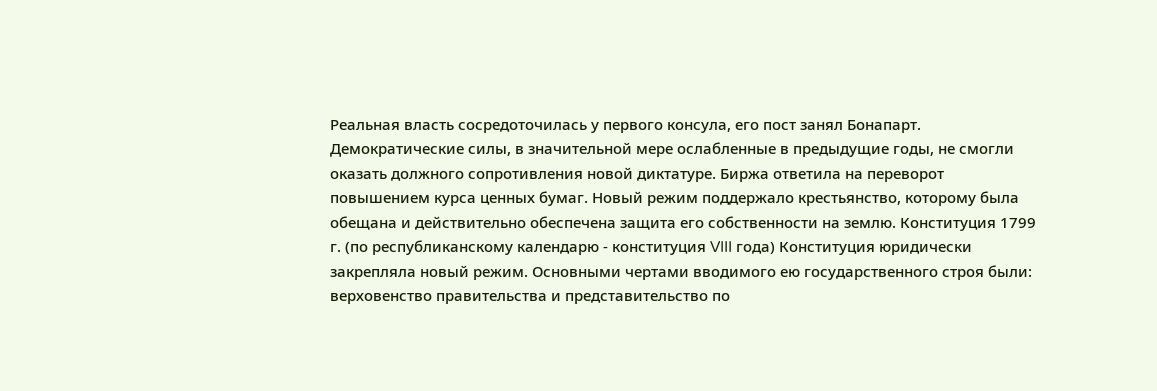Реальная власть сосредоточилась у первого консула, его пост занял Бонапарт. Демократические силы, в значительной мере ослабленные в предыдущие годы, не смогли оказать должного сопротивления новой диктатуре. Биржа ответила на переворот повышением курса ценных бумаг. Новый режим поддержало крестьянство, которому была обещана и действительно обеспечена защита его собственности на землю. Конституция 1799 г. (по республиканскому календарю - конституция VIII года) Конституция юридически закрепляла новый режим. Основными чертами вводимого ею государственного строя были: верховенство правительства и представительство по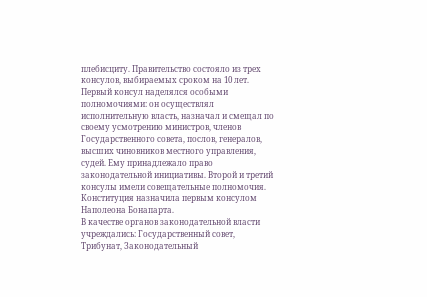плебисциту. Правительство состояло из трех консулов, выбираемых сроком на 10 лет. Первый консул наделялся особыми полномочиями: он осуществлял исполнительную власть, назначал и смещал по своему усмотрению министров, членов Государственного совета, послов, генералов, высших чиновников местного управления, судей. Ему принадлежало право законодательной инициативы. Второй и третий консулы имели совещательные полномочия. Конституция назначила первым консулом Наполеона Бонапарта.
В качестве органов законодательной власти учреждались: Государственный совет, Трибунат, Законодательный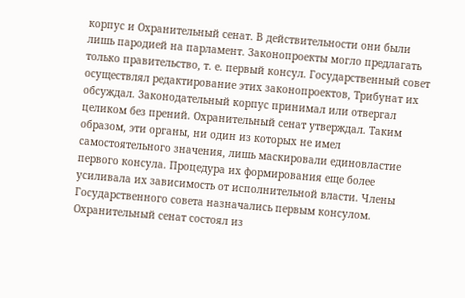корпус и Охранительный сенат. В действительности они были лишь пародией на парламент. Законопроекты могло предлагать только правительство, т. е. первый консул. Государственный совет осуществлял редактирование этих законопроектов, Трибунат их обсуждал. Законодательный корпус принимал или отвергал целиком без прений. Охранительный сенат утверждал. Таким образом, эти органы, ни один из которых не имел самостоятельного значения, лишь маскировали единовластие первого консула. Процедура их формирования еще более усиливала их зависимость от исполнительной власти. Члены Государственного совета назначались первым консулом. Охранительный сенат состоял из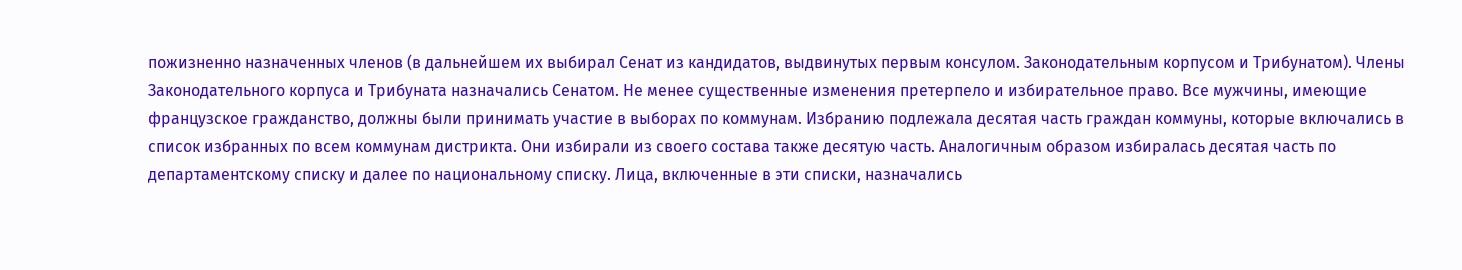пожизненно назначенных членов (в дальнейшем их выбирал Сенат из кандидатов, выдвинутых первым консулом. Законодательным корпусом и Трибунатом). Члены Законодательного корпуса и Трибуната назначались Сенатом. Не менее существенные изменения претерпело и избирательное право. Все мужчины, имеющие французское гражданство, должны были принимать участие в выборах по коммунам. Избранию подлежала десятая часть граждан коммуны, которые включались в список избранных по всем коммунам дистрикта. Они избирали из своего состава также десятую часть. Аналогичным образом избиралась десятая часть по департаментскому списку и далее по национальному списку. Лица, включенные в эти списки, назначались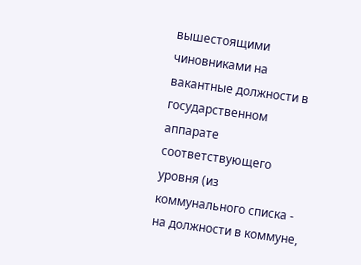вышестоящими чиновниками на вакантные должности в государственном аппарате соответствующего уровня (из коммунального списка - на должности в коммуне,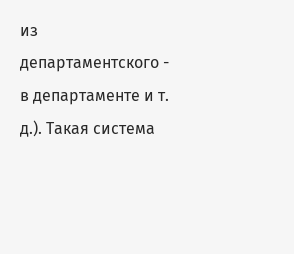из департаментского - в департаменте и т. д.). Такая система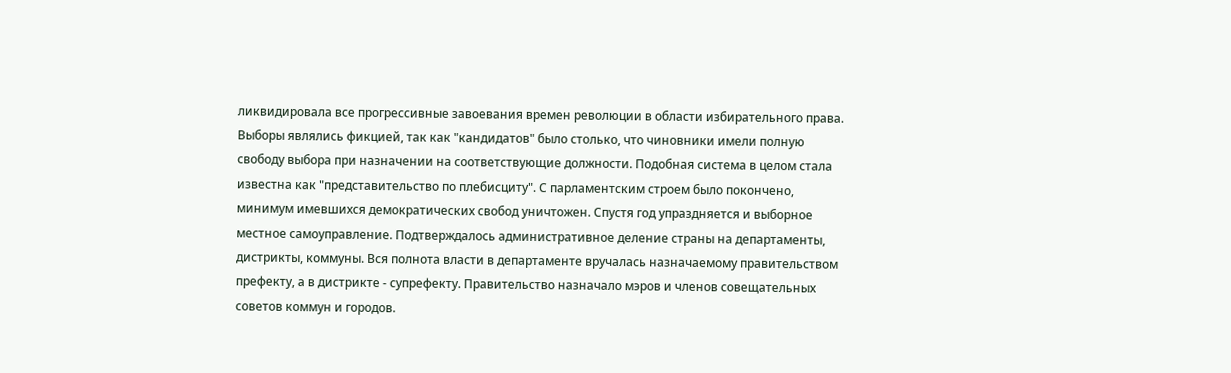ликвидировала все прогрессивные завоевания времен революции в области избирательного права. Выборы являлись фикцией, так как "кандидатов" было столько, что чиновники имели полную свободу выбора при назначении на соответствующие должности. Подобная система в целом стала известна как "представительство по плебисциту". С парламентским строем было покончено, минимум имевшихся демократических свобод уничтожен. Спустя год упраздняется и выборное местное самоуправление. Подтверждалось административное деление страны на департаменты, дистрикты, коммуны. Вся полнота власти в департаменте вручалась назначаемому правительством префекту, а в дистрикте - супрефекту. Правительство назначало мэров и членов совещательных советов коммун и городов.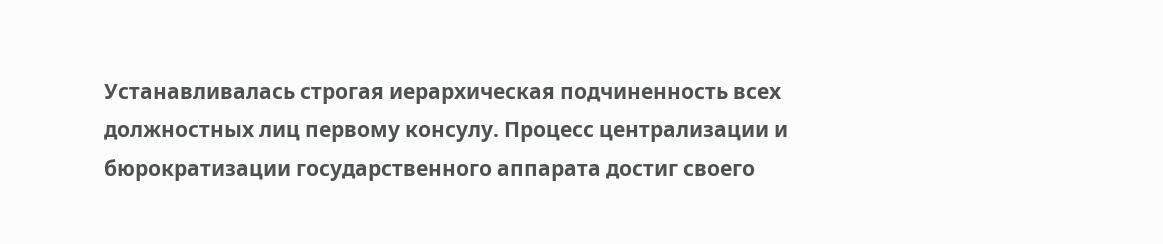Устанавливалась строгая иерархическая подчиненность всех должностных лиц первому консулу. Процесс централизации и бюрократизации государственного аппарата достиг своего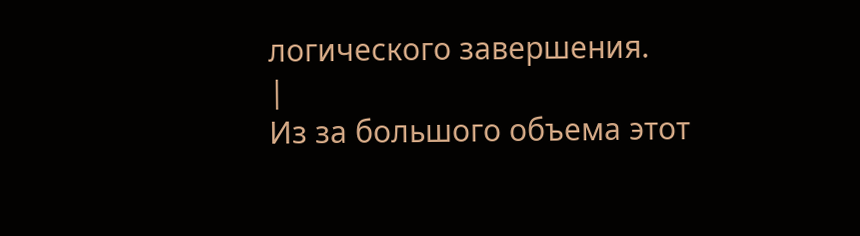логического завершения.
|
Из за большого объема этот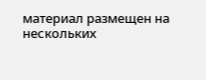материал размещен на нескольких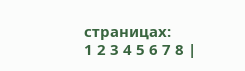страницах:
1 2 3 4 5 6 7 8 |